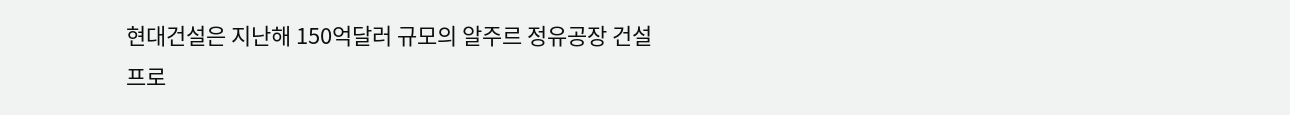현대건설은 지난해 150억달러 규모의 알주르 정유공장 건설 프로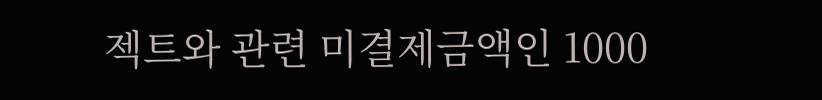젝트와 관련 미결제금액인 1000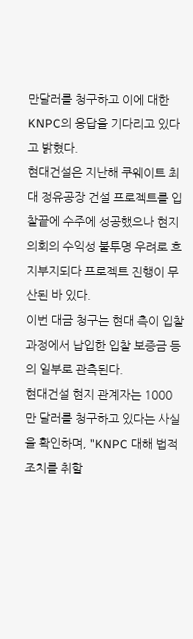만달러를 청구하고 이에 대한 KNPC의 응답을 기다리고 있다고 밝혔다.
현대건설은 지난해 쿠웨이트 최대 정유공장 건설 프로젝트를 입찰끝에 수주에 성공했으나 현지 의회의 수익성 불투명 우려로 흐지부지되다 프로젝트 진행이 무산된 바 있다.
이번 대금 청구는 현대 측이 입찰과정에서 납입한 입찰 보증금 등의 일부로 관측된다.
현대건설 현지 관계자는 1000 만 달러를 청구하고 있다는 사실을 확인하며, "KNPC 대해 법적 조치를 취할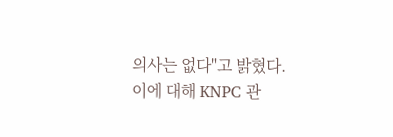의사는 없다"고 밝혔다.
이에 대해 KNPC 관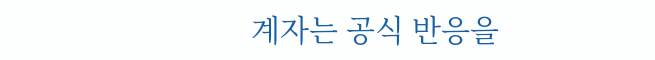계자는 공식 반응을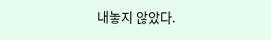내놓지 않았다.